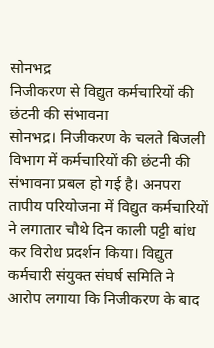सोनभद्र
निजीकरण से विद्युत कर्मचारियों की छंटनी की संभावना
सोनभद्र। निजीकरण के चलते बिजली विभाग में कर्मचारियों की छंटनी की संभावना प्रबल हो गई है। अनपरा तापीय परियोजना में विद्युत कर्मचारियों ने लगातार चौथे दिन काली पट्टी बांध कर विरोध प्रदर्शन किया। विद्युत कर्मचारी संयुक्त संघर्ष समिति ने आरोप लगाया कि निजीकरण के बाद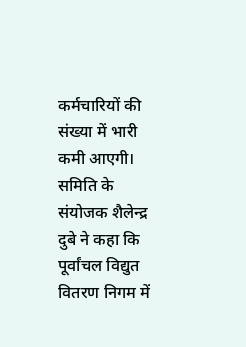कर्मचारियों की संख्या में भारी कमी आएगी। समिति के संयोजक शैलेन्द्र दुबे ने कहा कि पूर्वांचल विद्युत वितरण निगम में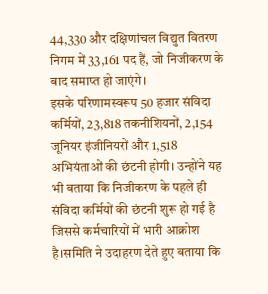44,330 और दक्षिणांचल विद्युत वितरण निगम में 33,161 पद हैं, जो निजीकरण के बाद समाप्त हो जाएंगे।
इसके परिणामस्वरूप 50 हजार संविदा कर्मियों, 23,818 तकनीशियनों, 2,154 जूनियर इंजीनियरों और 1,518 अभियंताओं की छंटनी होगी। उन्होंने यह भी बताया कि निजीकरण के पहले ही संविदा कर्मियों की छंटनी शुरू हो गई है जिससे कर्मचारियों में भारी आक्रोश है।समिति ने उदाहरण देते हुए बताया कि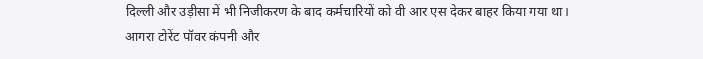दिल्ली और उड़ीसा में भी निजीकरण के बाद कर्मचारियों को वी आर एस देकर बाहर किया गया था।
आगरा टोरेंट पॉवर कंपनी और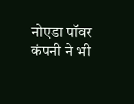नोएडा पॉवर कंपनी ने भी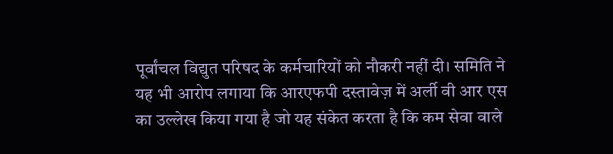पूर्वांचल विद्युत परिषद के कर्मचारियों को नौकरी नहीं दी। समिति ने यह भी आरोप लगाया कि आरएफपी दस्तावेज़ में अर्ली वी आर एस का उल्लेख किया गया है जो यह संकेत करता है कि कम सेवा वाले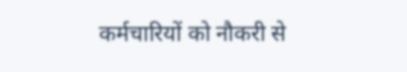कर्मचारियों को नौकरी से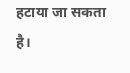हटाया जा सकता है।